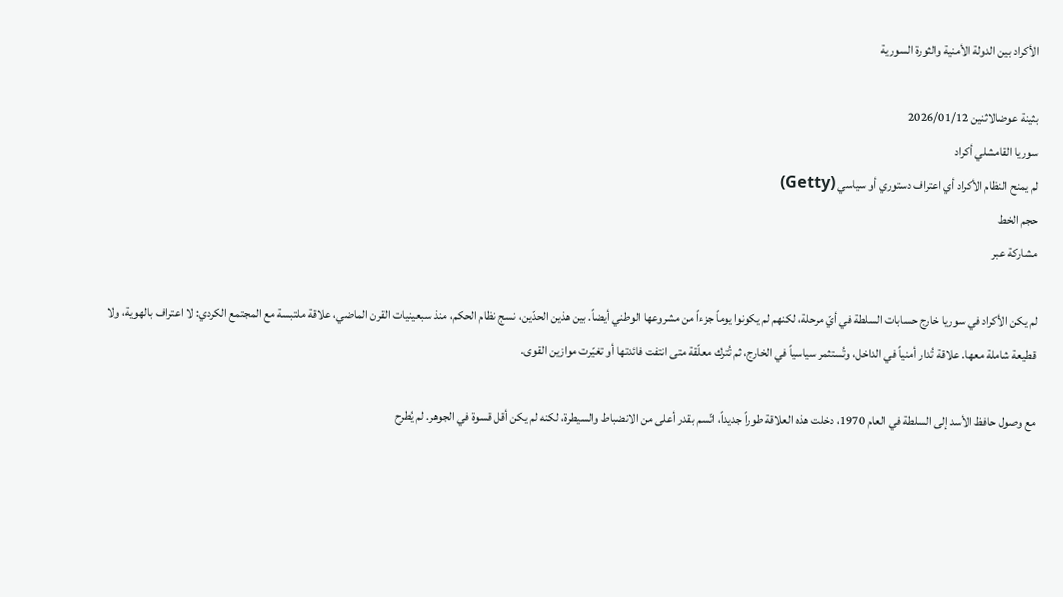الأكراد بين الدولة الأمنية والثورة السورية

بثينة عوضالاثنين 2026/01/12
سوريا القامشلي أكراد
لم يمنح النظام الأكراد أي اعتراف دستوري أو سياسي (Getty)
حجم الخط
مشاركة عبر

لم يكن الأكراد في سوريا خارج حسابات السلطة في أيّ مرحلة، لكنهم لم يكونوا يوماً جزءاً من مشروعها الوطني أيضاً. بين هذين الحدّين، نسج نظام الحكم، منذ سبعينيات القرن الماضي، علاقة ملتبسة مع المجتمع الكردي: لا اعتراف بالهوية، ولا قطيعة شاملة معها. علاقة تُدار أمنياً في الداخل، وتُستثمر سياسياً في الخارج، ثم تُترك معلّقة متى انتفت فائدتها أو تغيّرت موازين القوى.

مع وصول حافظ الأسد إلى السلطة في العام 1970، دخلت هذه العلاقة طوراً جديداً، اتّسم بقدر أعلى من الانضباط والسيطرة، لكنه لم يكن أقل قسوة في الجوهر. لم يُطرح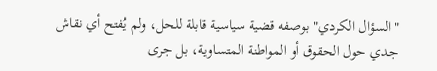"السؤال الكردي" بوصفه قضية سياسية قابلة للحل، ولم يُفتح أي نقاش جدي حول الحقوق أو المواطنة المتساوية، بل جرى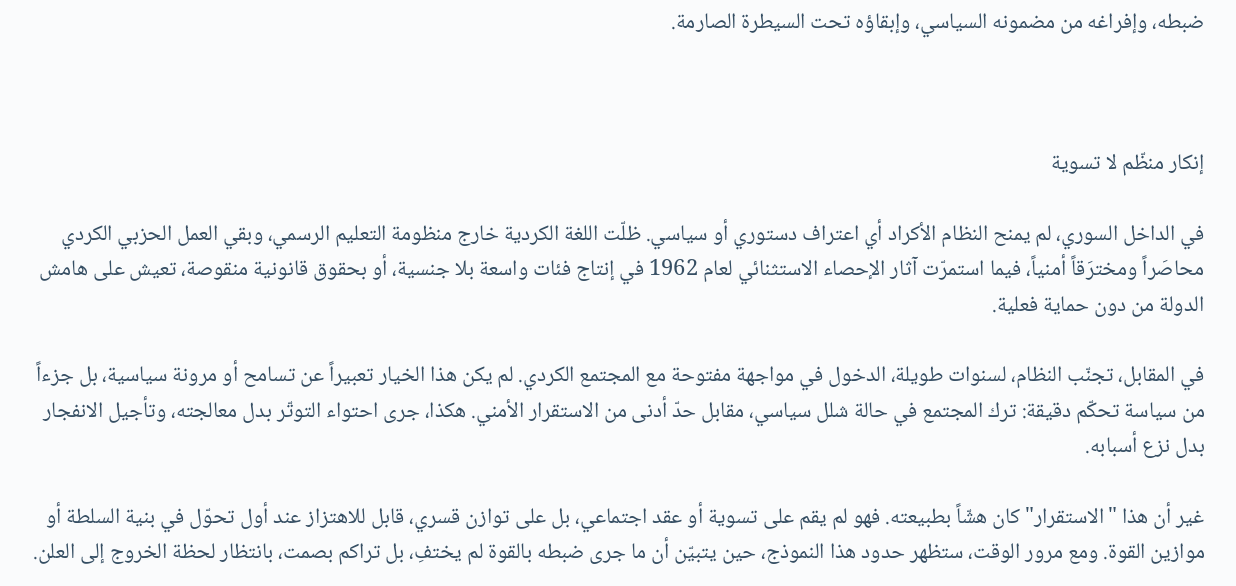ضبطه، وإفراغه من مضمونه السياسي، وإبقاؤه تحت السيطرة الصارمة.



إنكار منظّم لا تسوية

في الداخل السوري، لم يمنح النظام الأكراد أي اعتراف دستوري أو سياسي. ظلّت اللغة الكردية خارج منظومة التعليم الرسمي، وبقي العمل الحزبي الكردي محاصَراً ومخترَقاً أمنياً، فيما استمرّت آثار الإحصاء الاستثنائي لعام 1962 في إنتاج فئات واسعة بلا جنسية، أو بحقوق قانونية منقوصة، تعيش على هامش الدولة من دون حماية فعلية.

في المقابل، تجنّب النظام، لسنوات طويلة، الدخول في مواجهة مفتوحة مع المجتمع الكردي. لم يكن هذا الخيار تعبيراً عن تسامح أو مرونة سياسية، بل جزءاً من سياسة تحكّم دقيقة: ترك المجتمع في حالة شلل سياسي، مقابل حدّ أدنى من الاستقرار الأمني. هكذا، جرى احتواء التوتّر بدل معالجته، وتأجيل الانفجار بدل نزع أسبابه.

غير أن هذا "الاستقرار" كان هشّاً بطبيعته. فهو لم يقم على تسوية أو عقد اجتماعي، بل على توازن قسري، قابل للاهتزاز عند أول تحوّل في بنية السلطة أو موازين القوة. ومع مرور الوقت، ستظهر حدود هذا النموذج، حين يتبيّن أن ما جرى ضبطه بالقوة لم يختفِ، بل تراكم بصمت، بانتظار لحظة الخروج إلى العلن.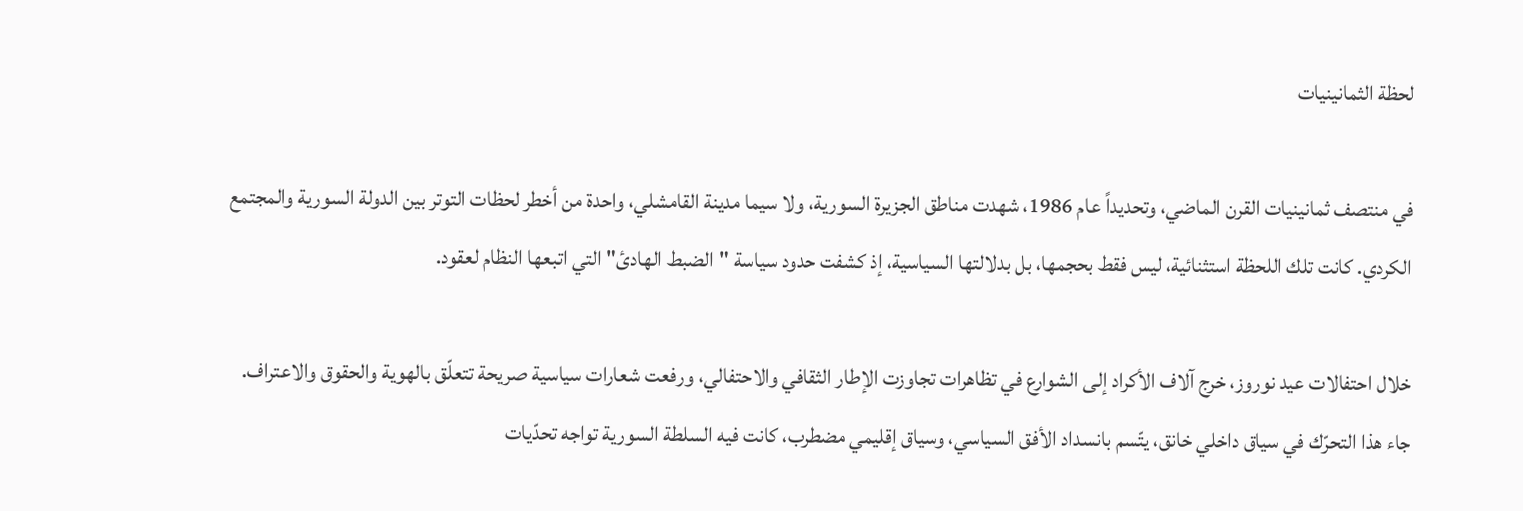لحظة الثمانينيات

في منتصف ثمانينيات القرن الماضي، وتحديداً عام 1986، شهدت مناطق الجزيرة السورية، ولا سيما مدينة القامشلي، واحدة من أخطر لحظات التوتر بين الدولة السورية والمجتمع الكردي. كانت تلك اللحظة استثنائية، ليس فقط بحجمها، بل بدلالتها السياسية، إذ كشفت حدود سياسة "الضبط الهادئ" التي اتبعها النظام لعقود.

خلال احتفالات عيد نوروز، خرج آلاف الأكراد إلى الشوارع في تظاهرات تجاوزت الإطار الثقافي والاحتفالي، ورفعت شعارات سياسية صريحة تتعلّق بالهوية والحقوق والاعتراف. جاء هذا التحرّك في سياق داخلي خانق، يتّسم بانسداد الأفق السياسي، وسياق إقليمي مضطرب، كانت فيه السلطة السورية تواجه تحدّيات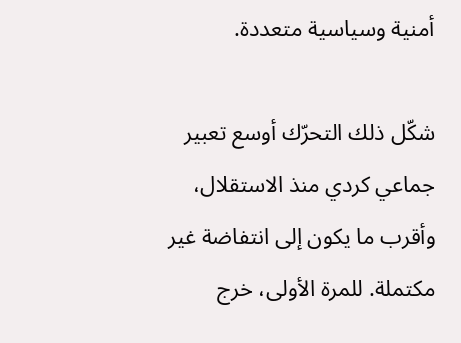أمنية وسياسية متعددة.

شكّل ذلك التحرّك أوسع تعبير جماعي كردي منذ الاستقلال، وأقرب ما يكون إلى انتفاضة غير مكتملة. للمرة الأولى، خرج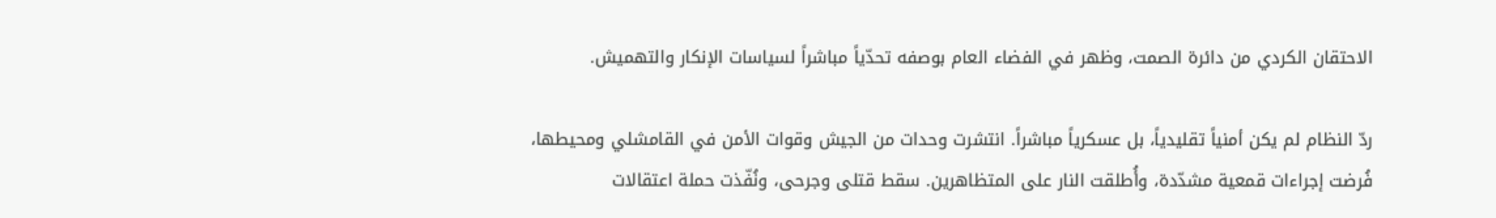الاحتقان الكردي من دائرة الصمت، وظهر في الفضاء العام بوصفه تحدّياً مباشراً لسياسات الإنكار والتهميش.

ردّ النظام لم يكن أمنياً تقليدياً، بل عسكرياً مباشراً. انتشرت وحدات من الجيش وقوات الأمن في القامشلي ومحيطها، فُرضت إجراءات قمعية مشدّدة، وأُطلقت النار على المتظاهرين. سقط قتلى وجرحى، ونُفّذت حملة اعتقالات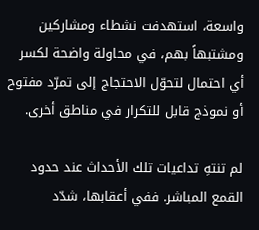واسعة، استهدفت نشطاء ومشاركين ومشتبهاً بهم، في محاولة واضحة لكسر أي احتمال لتحوّل الاحتجاج إلى تمرّد مفتوح أو نموذج قابل للتكرار في مناطق أخرى.

لم تنتهِ تداعيات تلك الأحداث عند حدود القمع المباشر. ففي أعقابها، شدّد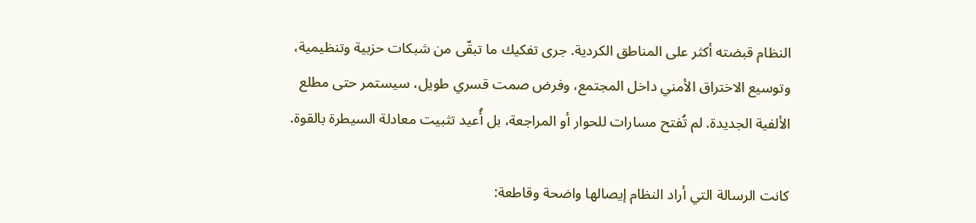النظام قبضته أكثر على المناطق الكردية. جرى تفكيك ما تبقّى من شبكات حزبية وتنظيمية، وتوسيع الاختراق الأمني داخل المجتمع، وفرض صمت قسري طويل، سيستمر حتى مطلع الألفية الجديدة. لم تُفتح مسارات للحوار أو المراجعة، بل أُعيد تثبيت معادلة السيطرة بالقوة.

كانت الرسالة التي أراد النظام إيصالها واضحة وقاطعة: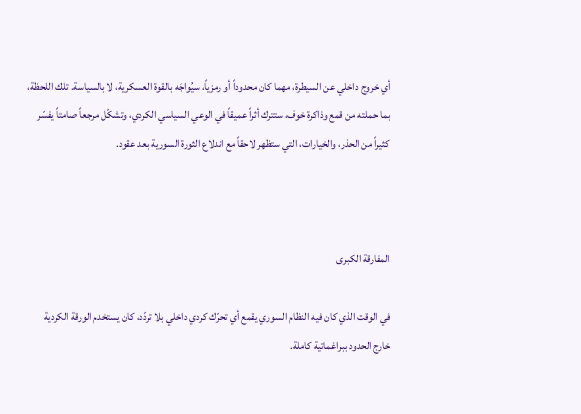أي خروج داخلي عن السيطرة، مهما كان محدوداً أو رمزياً، سيُواجَه بالقوة العسكرية، لا بالسياسة. تلك اللحظة، بما حملته من قمع وذاكرة خوف، ستترك أثراً عميقاً في الوعي السياسي الكردي، وتشكّل مرجعاً صامتاً يفسّر كثيراً من الحذر، والخيارات، التي ستظهر لاحقاً مع اندلاع الثورة السورية بعد عقود.



المفارقة الكبرى

في الوقت الذي كان فيه النظام السوري يقمع أي تحرّك كردي داخلي بلا تردّد، كان يستخدم الورقة الكردية خارج الحدود ببراغماتية كاملة.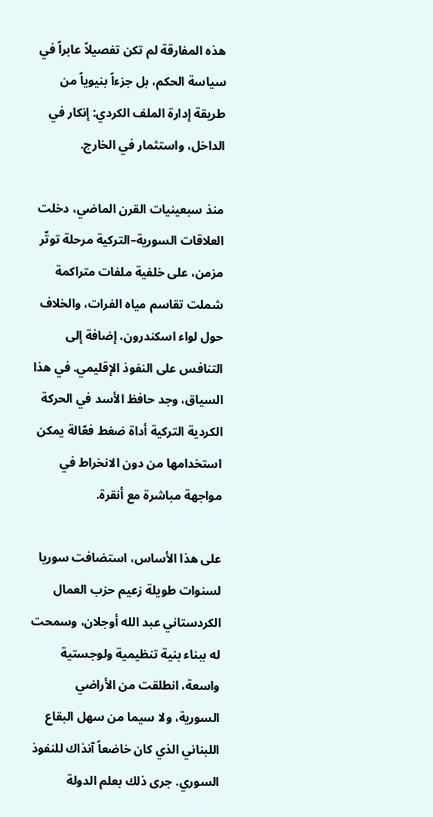هذه المفارقة لم تكن تفصيلاً عابراً في سياسة الحكم، بل جزءاً بنيوياً من طريقة إدارة الملف الكردي: إنكار في الداخل، واستثمار في الخارج.

منذ سبعينيات القرن الماضي، دخلت العلاقات السورية–التركية مرحلة توتّر مزمن، على خلفية ملفات متراكمة شملت تقاسم مياه الفرات، والخلاف حول لواء اسكندرون، إضافة إلى التنافس على النفوذ الإقليمي. في هذا السياق، وجد حافظ الأسد في الحركة الكردية التركية أداة ضغط فعّالة يمكن استخدامها من دون الانخراط في مواجهة مباشرة مع أنقرة.

على هذا الأساس، استضافت سوريا لسنوات طويلة زعيم حزب العمال الكردستاني عبد الله أوجلان، وسمحت له ببناء بنية تنظيمية ولوجستية واسعة، انطلقت من الأراضي السورية، ولا سيما من سهل البقاع اللبناني الذي كان خاضعاً آنذاك للنفوذ السوري. جرى ذلك بعلم الدولة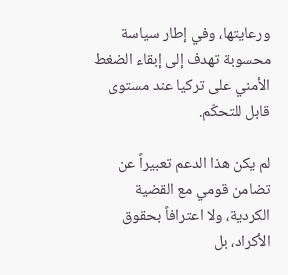ورعايتها، وفي إطار سياسة محسوبة تهدف إلى إبقاء الضغط الأمني على تركيا عند مستوى قابل للتحكّم.

لم يكن هذا الدعم تعبيراً عن تضامن قومي مع القضية الكردية، ولا اعترافاً بحقوق الأكراد، بل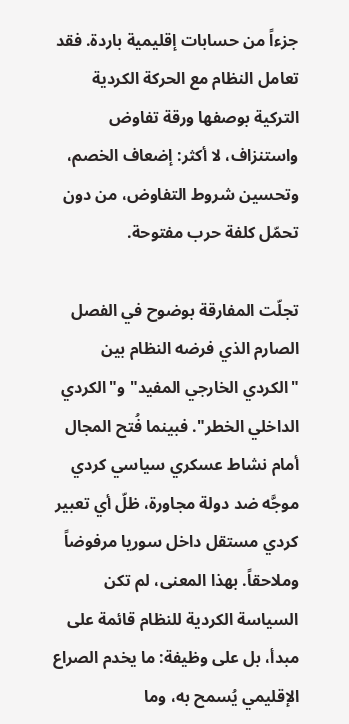جزءاً من حسابات إقليمية باردة. فقد تعامل النظام مع الحركة الكردية التركية بوصفها ورقة تفاوض واستنزاف، لا أكثر: إضعاف الخصم، وتحسين شروط التفاوض، من دون تحمّل كلفة حرب مفتوحة.

تجلّت المفارقة بوضوح في الفصل الصارم الذي فرضه النظام بين "الكردي الخارجي المفيد" و"الكردي الداخلي الخطر". فبينما فُتح المجال أمام نشاط عسكري سياسي كردي موجَّه ضد دولة مجاورة، ظلّ أي تعبير كردي مستقل داخل سوريا مرفوضاً وملاحقاً. بهذا المعنى، لم تكن السياسة الكردية للنظام قائمة على مبدأ، بل على وظيفة: ما يخدم الصراع الإقليمي يُسمح به، وما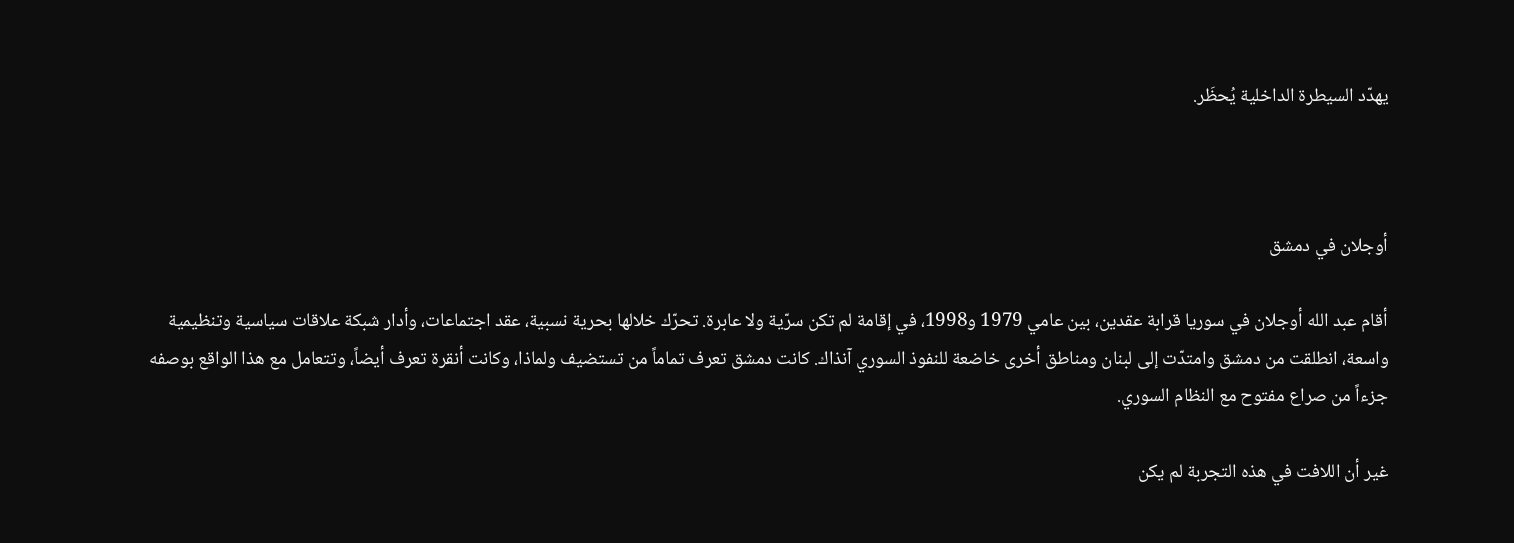يهدّد السيطرة الداخلية يُحظَر.



أوجلان في دمشق

أقام عبد الله أوجلان في سوريا قرابة عقدين، بين عامي 1979 و1998، في إقامة لم تكن سرّية ولا عابرة. تحرّك خلالها بحرية نسبية، عقد اجتماعات، وأدار شبكة علاقات سياسية وتنظيمية واسعة، انطلقت من دمشق وامتدّت إلى لبنان ومناطق أخرى خاضعة للنفوذ السوري آنذاك. كانت دمشق تعرف تماماً من تستضيف ولماذا، وكانت أنقرة تعرف أيضاً، وتتعامل مع هذا الواقع بوصفه جزءاً من صراع مفتوح مع النظام السوري.

غير أن اللافت في هذه التجربة لم يكن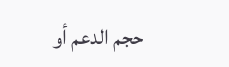حجم الدعم أو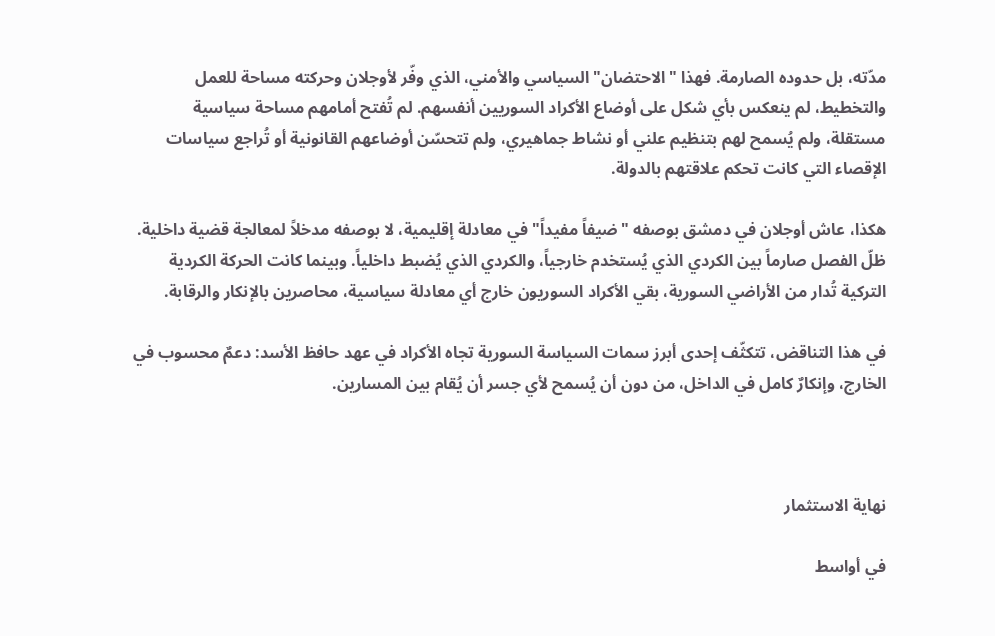مدّته، بل حدوده الصارمة. فهذا "الاحتضان" السياسي والأمني، الذي وفّر لأوجلان وحركته مساحة للعمل والتخطيط، لم ينعكس بأي شكل على أوضاع الأكراد السوريين أنفسهم. لم تُفتح أمامهم مساحة سياسية مستقلة، ولم يُسمح لهم بتنظيم علني أو نشاط جماهيري، ولم تتحسّن أوضاعهم القانونية أو تُراجع سياسات الإقصاء التي كانت تحكم علاقتهم بالدولة.

هكذا، عاش أوجلان في دمشق بوصفه "ضيفاً مفيداً" في معادلة إقليمية، لا بوصفه مدخلاً لمعالجة قضية داخلية. ظلّ الفصل صارماً بين الكردي الذي يُستخدم خارجياً، والكردي الذي يُضبط داخلياً. وبينما كانت الحركة الكردية التركية تُدار من الأراضي السورية، بقي الأكراد السوريون خارج أي معادلة سياسية، محاصرين بالإنكار والرقابة.

في هذا التناقض، تتكثّف إحدى أبرز سمات السياسة السورية تجاه الأكراد في عهد حافظ الأسد: دعمٌ محسوب في الخارج، وإنكارٌ كامل في الداخل، من دون أن يُسمح لأي جسر أن يُقام بين المسارين.



نهاية الاستثمار

في أواسط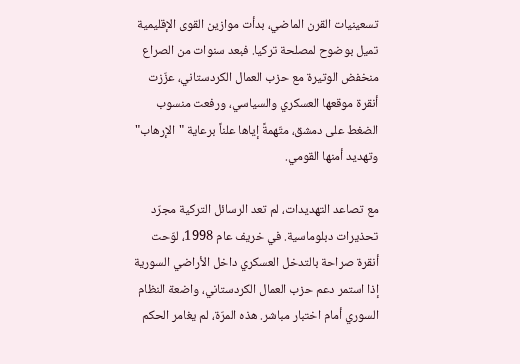تسعينيات القرن الماضي، بدأت موازين القوى الإقليمية تميل بوضوح لمصلحة تركيا. فبعد سنوات من الصراع منخفض الوتيرة مع حزب العمال الكردستاني، عزّزت أنقرة موقعها العسكري والسياسي، ورفعت منسوب الضغط على دمشق، متّهمةً إياها علناً برعاية "الإرهاب" وتهديد أمنها القومي.

مع تصاعد التهديدات، لم تعد الرسائل التركية مجرّد تحذيرات دبلوماسية. في خريف عام 1998، لوّحت أنقرة صراحة بالتدخل العسكري داخل الأراضي السورية إذا استمر دعم حزب العمال الكردستاني، واضعة النظام السوري أمام اختبار مباشر. هذه المرّة، لم يغامر الحكم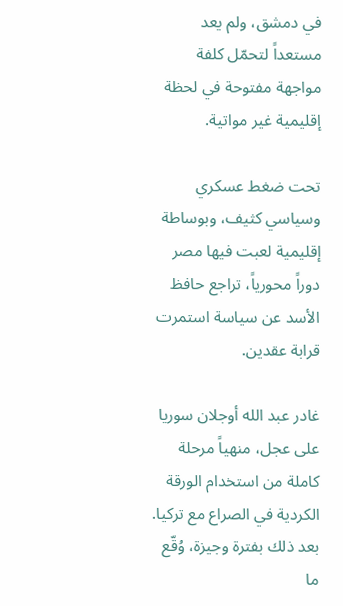في دمشق، ولم يعد مستعداً لتحمّل كلفة مواجهة مفتوحة في لحظة إقليمية غير مواتية.

تحت ضغط عسكري وسياسي كثيف، وبوساطة إقليمية لعبت فيها مصر دوراً محورياً، تراجع حافظ الأسد عن سياسة استمرت قرابة عقدين.

غادر عبد الله أوجلان سوريا على عجل، منهياً مرحلة كاملة من استخدام الورقة الكردية في الصراع مع تركيا. بعد ذلك بفترة وجيزة، وُقّع ما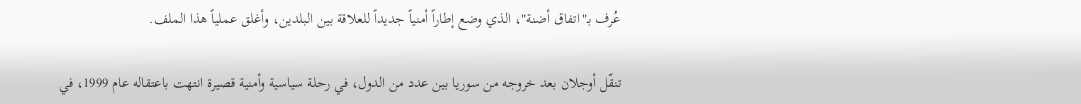عُرف بـ"اتفاق أضنة"، الذي وضع إطاراً أمنياً جديداً للعلاقة بين البلدين، وأغلق عملياً هذا الملف.

تنقّل أوجلان بعد خروجه من سوريا بين عدد من الدول، في رحلة سياسية وأمنية قصيرة انتهت باعتقاله عام 1999، في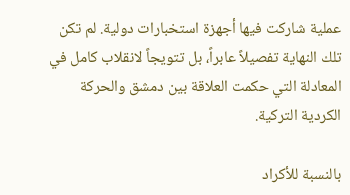عملية شاركت فيها أجهزة استخبارات دولية. لم تكن تلك النهاية تفصيلاً عابراً، بل تتويجاً لانقلاب كامل في المعادلة التي حكمت العلاقة بين دمشق والحركة الكردية التركية.

بالنسبة للأكراد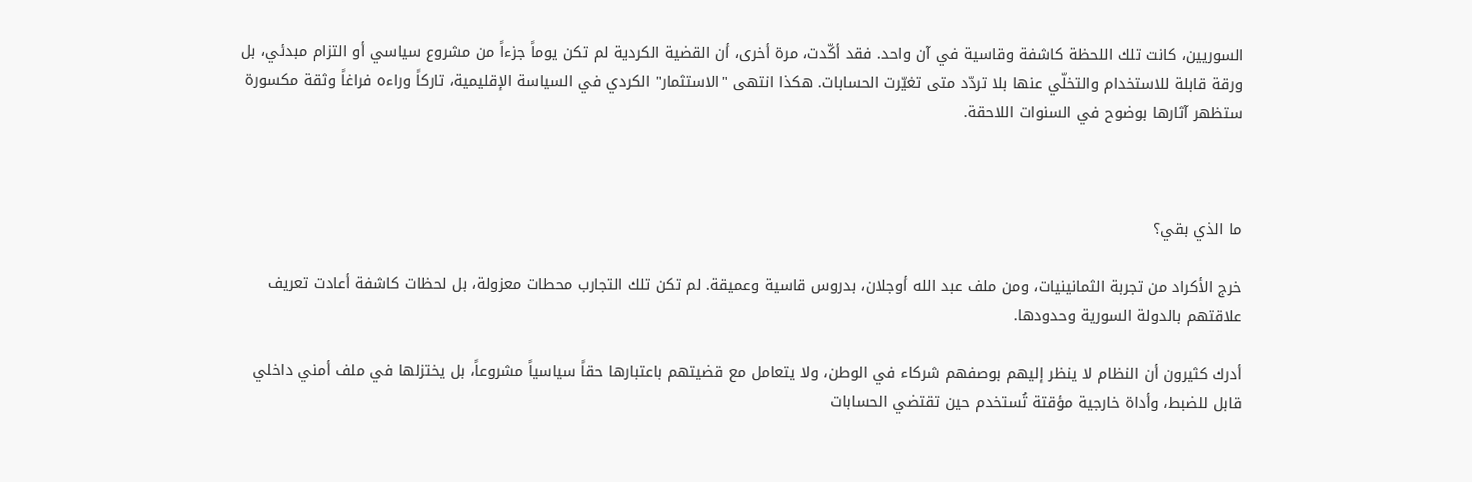السوريين، كانت تلك اللحظة كاشفة وقاسية في آن واحد. فقد أكّدت، مرة أخرى، أن القضية الكردية لم تكن يوماً جزءاً من مشروع سياسي أو التزام مبدئي، بل ورقة قابلة للاستخدام والتخلّي عنها بلا تردّد متى تغيّرت الحسابات. هكذا انتهى "الاستثمار" الكردي في السياسة الإقليمية، تاركاً وراءه فراغاً وثقة مكسورة ستظهر آثارها بوضوح في السنوات اللاحقة.



ما الذي بقي؟

خرج الأكراد من تجربة الثمانينيات، ومن ملف عبد الله أوجلان، بدروس قاسية وعميقة. لم تكن تلك التجارب محطات معزولة، بل لحظات كاشفة أعادت تعريف علاقتهم بالدولة السورية وحدودها.

أدرك كثيرون أن النظام لا ينظر إليهم بوصفهم شركاء في الوطن، ولا يتعامل مع قضيتهم باعتبارها حقاً سياسياً مشروعاً، بل يختزلها في ملف أمني داخلي قابل للضبط، وأداة خارجية مؤقتة تُستخدم حين تقتضي الحسابات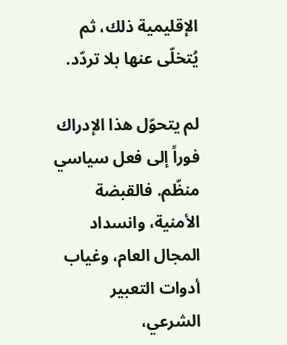الإقليمية ذلك، ثم يُتخلّى عنها بلا تردّد.

لم يتحوّل هذا الإدراك فوراً إلى فعل سياسي منظّم. فالقبضة الأمنية، وانسداد المجال العام، وغياب أدوات التعبير الشرعي،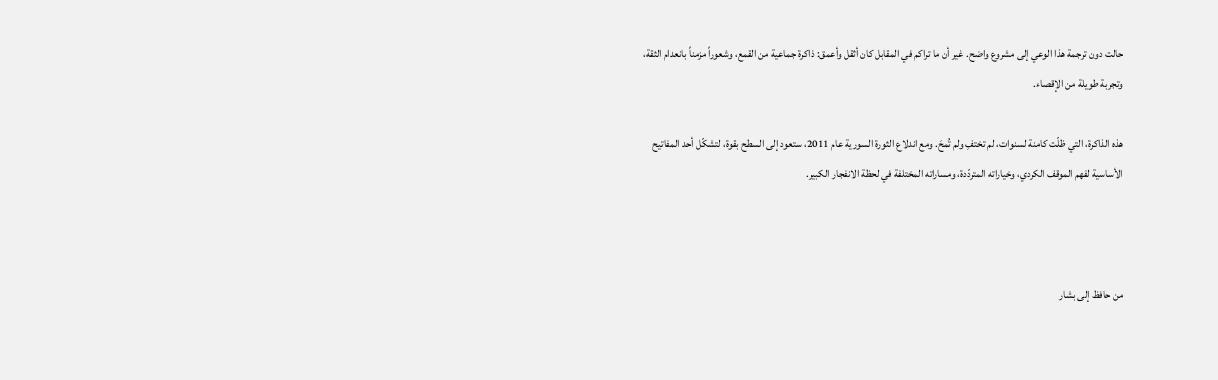حالت دون ترجمة هذا الوعي إلى مشروع واضح. غير أن ما تراكم في المقابل كان أثقل وأعمق: ذاكرة جماعية من القمع، وشعوراً مزمناً بانعدام الثقة، وتجربة طويلة من الإقصاء.

هذه الذاكرة، التي ظلّت كامنة لسنوات، لم تختفِ ولم تُمحَ. ومع اندلاع الثورة السورية عام 2011، ستعود إلى السطح بقوة، لتشكّل أحد المفاتيح الأساسية لفهم الموقف الكردي، وخياراته المتردّدة، ومساراته المختلفة في لحظة الانفجار الكبير.



من حافظ إلى بشار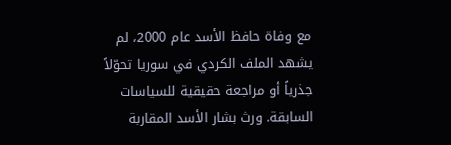مع وفاة حافظ الأسد عام 2000، لم يشهد الملف الكردي في سوريا تحوّلاً جذرياً أو مراجعة حقيقية للسياسات السابقة. ورث بشار الأسد المقاربة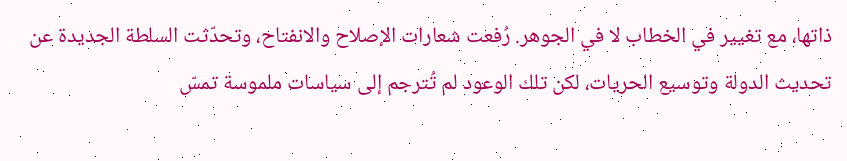ذاتها، مع تغيير في الخطاب لا في الجوهر. رُفعت شعارات الإصلاح والانفتاح، وتحدّثت السلطة الجديدة عن تحديث الدولة وتوسيع الحريات، لكن تلك الوعود لم تُترجم إلى سياسات ملموسة تمسّ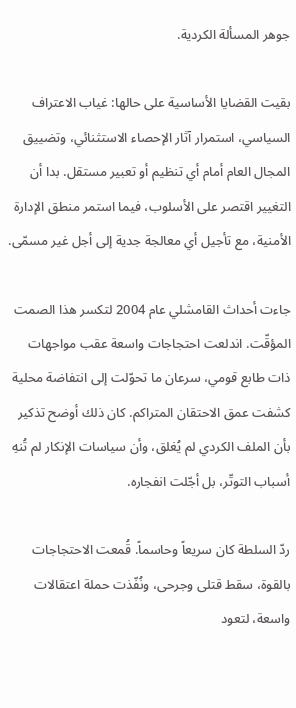جوهر المسألة الكردية.

بقيت القضايا الأساسية على حالها: غياب الاعتراف السياسي، استمرار آثار الإحصاء الاستثنائي، وتضييق المجال العام أمام أي تنظيم أو تعبير مستقل. بدا أن التغيير اقتصر على الأسلوب، فيما استمر منطق الإدارة الأمنية، مع تأجيل أي معالجة جدية إلى أجل غير مسمّى.

جاءت أحداث القامشلي عام 2004 لتكسر هذا الصمت المؤقّت. اندلعت احتجاجات واسعة عقب مواجهات ذات طابع قومي، سرعان ما تحوّلت إلى انتفاضة محلية كشفت عمق الاحتقان المتراكم. كان ذلك أوضح تذكير بأن الملف الكردي لم يُغلق، وأن سياسات الإنكار لم تُنهِ أسباب التوتّر، بل أجّلت انفجاره.

ردّ السلطة كان سريعاً وحاسماً. قُمعت الاحتجاجات بالقوة، سقط قتلى وجرحى، ونُفّذت حملة اعتقالات واسعة، لتعود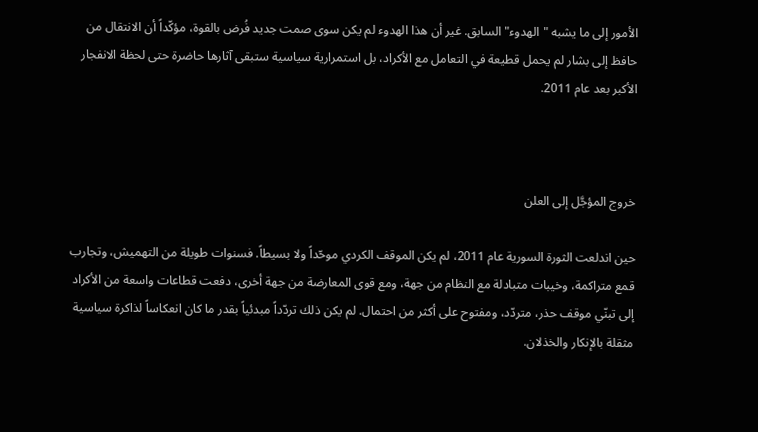الأمور إلى ما يشبه "الهدوء" السابق. غير أن هذا الهدوء لم يكن سوى صمت جديد فُرض بالقوة، مؤكّداً أن الانتقال من حافظ إلى بشار لم يحمل قطيعة في التعامل مع الأكراد، بل استمرارية سياسية ستبقى آثارها حاضرة حتى لحظة الانفجار الأكبر بعد عام 2011.



خروج المؤجَّل إلى العلن

حين اندلعت الثورة السورية عام 2011، لم يكن الموقف الكردي موحّداً ولا بسيطاً. فسنوات طويلة من التهميش، وتجارب قمع متراكمة، وخيبات متبادلة مع النظام من جهة، ومع قوى المعارضة من جهة أخرى، دفعت قطاعات واسعة من الأكراد إلى تبنّي موقف حذر، متردّد، ومفتوح على أكثر من احتمال. لم يكن ذلك تردّداً مبدئياً بقدر ما كان انعكاساً لذاكرة سياسية مثقلة بالإنكار والخذلان.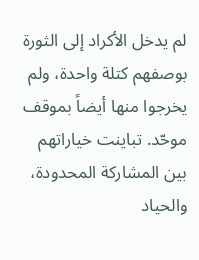لم يدخل الأكراد إلى الثورة بوصفهم كتلة واحدة، ولم يخرجوا منها أيضاً بموقف موحّد. تباينت خياراتهم بين المشاركة المحدودة، والحياد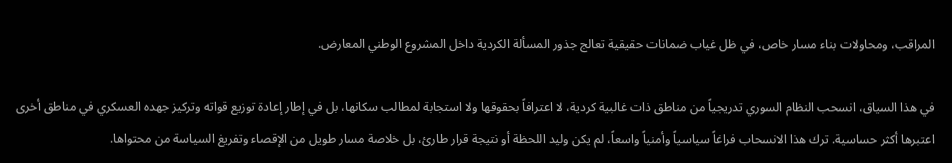المراقب، ومحاولات بناء مسار خاص، في ظل غياب ضمانات حقيقية تعالج جذور المسألة الكردية داخل المشروع الوطني المعارض.

في هذا السياق، انسحب النظام السوري تدريجياً من مناطق ذات غالبية كردية، لا اعترافاً بحقوقها ولا استجابة لمطالب سكانها، بل في إطار إعادة توزيع قواته وتركيز جهده العسكري في مناطق أخرى اعتبرها أكثر حساسية. ترك هذا الانسحاب فراغاً سياسياً وأمنياً واسعاً، لم يكن وليد اللحظة أو نتيجة قرار طارئ، بل خلاصة مسار طويل من الإقصاء وتفريغ السياسة من محتواها.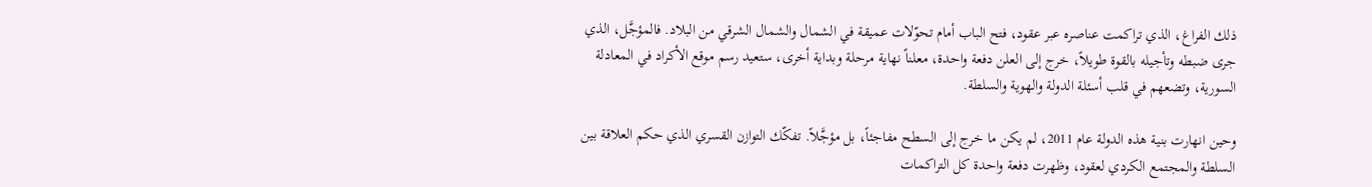ذلك الفراغ، الذي تراكمت عناصره عبر عقود، فتح الباب أمام تحوّلات عميقة في الشمال والشمال الشرقي من البلاد. فالمؤجَّل، الذي جرى ضبطه وتأجيله بالقوة طويلاً، خرج إلى العلن دفعة واحدة، معلناً نهاية مرحلة وبداية أخرى، ستعيد رسم موقع الأكراد في المعادلة السورية، وتضعهم في قلب أسئلة الدولة والهوية والسلطة.

وحين انهارت بنية هذه الدولة عام 2011، لم يكن ما خرج إلى السطح مفاجئاً، بل مؤجَّلاً. تفكّك التوازن القسري الذي حكم العلاقة بين السلطة والمجتمع الكردي لعقود، وظهرت دفعة واحدة كل التراكمات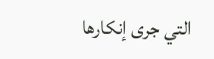التي جرى إنكارها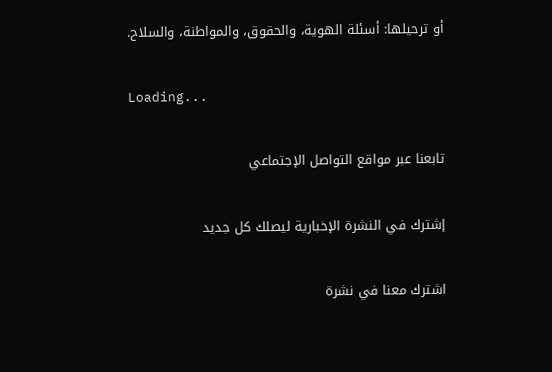أو ترحيلها: أسئلة الهوية، والحقوق، والمواطنة، والسلاح.

Loading...

تابعنا عبر مواقع التواصل الإجتماعي

إشترك في النشرة الإخبارية ليصلك كل جديد

اشترك معنا في نشرة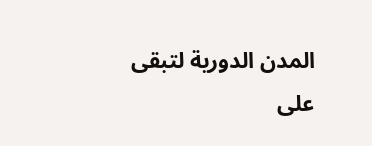المدن الدورية لتبقى على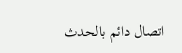اتصال دائم بالحدث